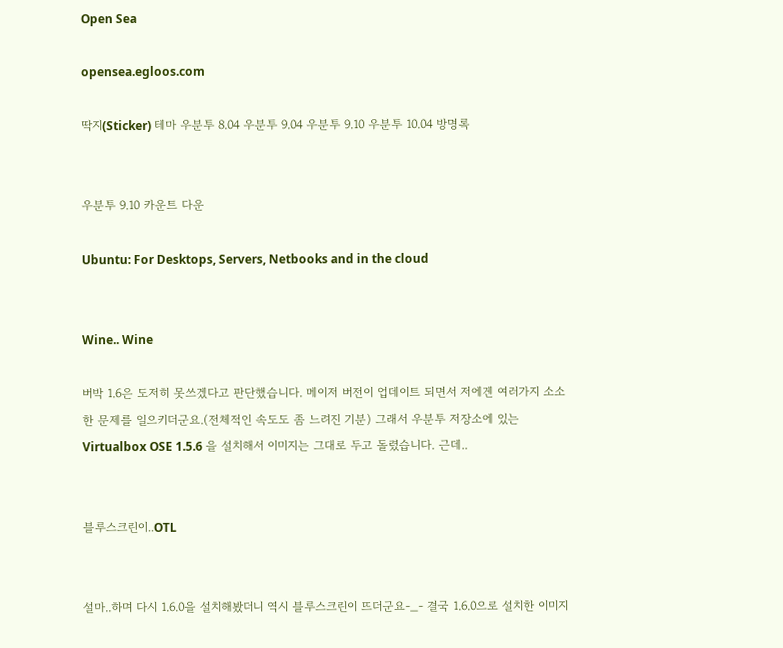Open Sea

opensea.egloos.com

딱지(Sticker) 테마 우분투 8.04 우분투 9.04 우분투 9.10 우분투 10.04 방명록


우분투 9.10 카운트 다운

Ubuntu: For Desktops, Servers, Netbooks and in the cloud


Wine.. Wine

버박 1.6은 도저히 못쓰겠다고 판단했습니다. 메이저 버전이 업데이트 되면서 저에겐 여러가지 소소한 문제를 일으키더군요.(전체적인 속도도 좀 느려진 기분) 그래서 우분투 저장소에 있는 Virtualbox OSE 1.5.6 을 설치해서 이미지는 그대로 두고 돌렸습니다. 근데..


블루스크린이..OTL


설마..하며 다시 1.6.0을 설치해봤더니 역시 블루스크린이 뜨더군요-_- 결국 1.6.0으로 설치한 이미지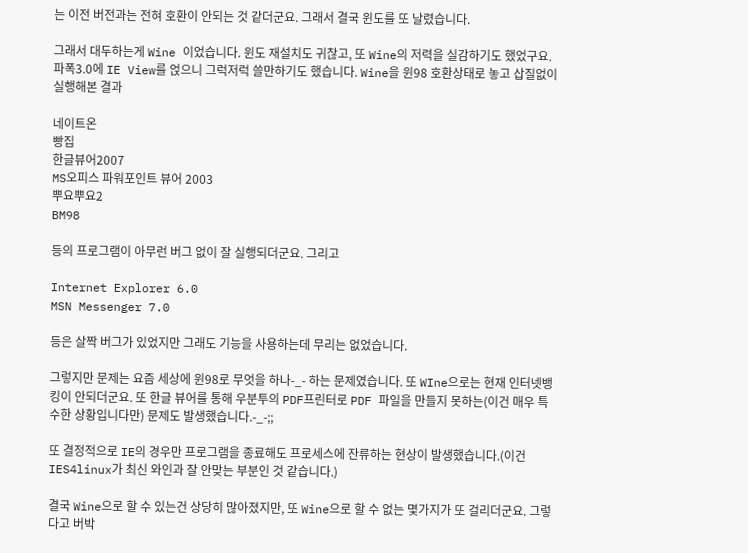는 이전 버전과는 전혀 호환이 안되는 것 같더군요. 그래서 결국 윈도를 또 날렸습니다.

그래서 대두하는게 Wine 이었습니다. 윈도 재설치도 귀찮고, 또 Wine의 저력을 실감하기도 했었구요. 파폭3.0에 IE View를 얹으니 그럭저럭 쓸만하기도 했습니다. Wine을 윈98 호환상태로 놓고 삽질없이 실행해본 결과

네이트온
빵집
한글뷰어2007
MS오피스 파워포인트 뷰어 2003
뿌요뿌요2
BM98

등의 프로그램이 아무런 버그 없이 잘 실행되더군요. 그리고

Internet Explorer 6.0
MSN Messenger 7.0

등은 살짝 버그가 있었지만 그래도 기능을 사용하는데 무리는 없었습니다.

그렇지만 문제는 요즘 세상에 윈98로 무엇을 하나-_- 하는 문제였습니다. 또 WIne으로는 현재 인터넷뱅킹이 안되더군요. 또 한글 뷰어를 통해 우분투의 PDF프린터로 PDF 파일을 만들지 못하는(이건 매우 특수한 상황입니다만) 문제도 발생했습니다.-_-;;

또 결정적으로 IE의 경우만 프로그램을 종료해도 프로세스에 잔류하는 현상이 발생했습니다.(이건 IES4linux가 최신 와인과 잘 안맞는 부분인 것 같습니다.)

결국 Wine으로 할 수 있는건 상당히 많아졌지만, 또 Wine으로 할 수 없는 몇가지가 또 걸리더군요. 그렇다고 버박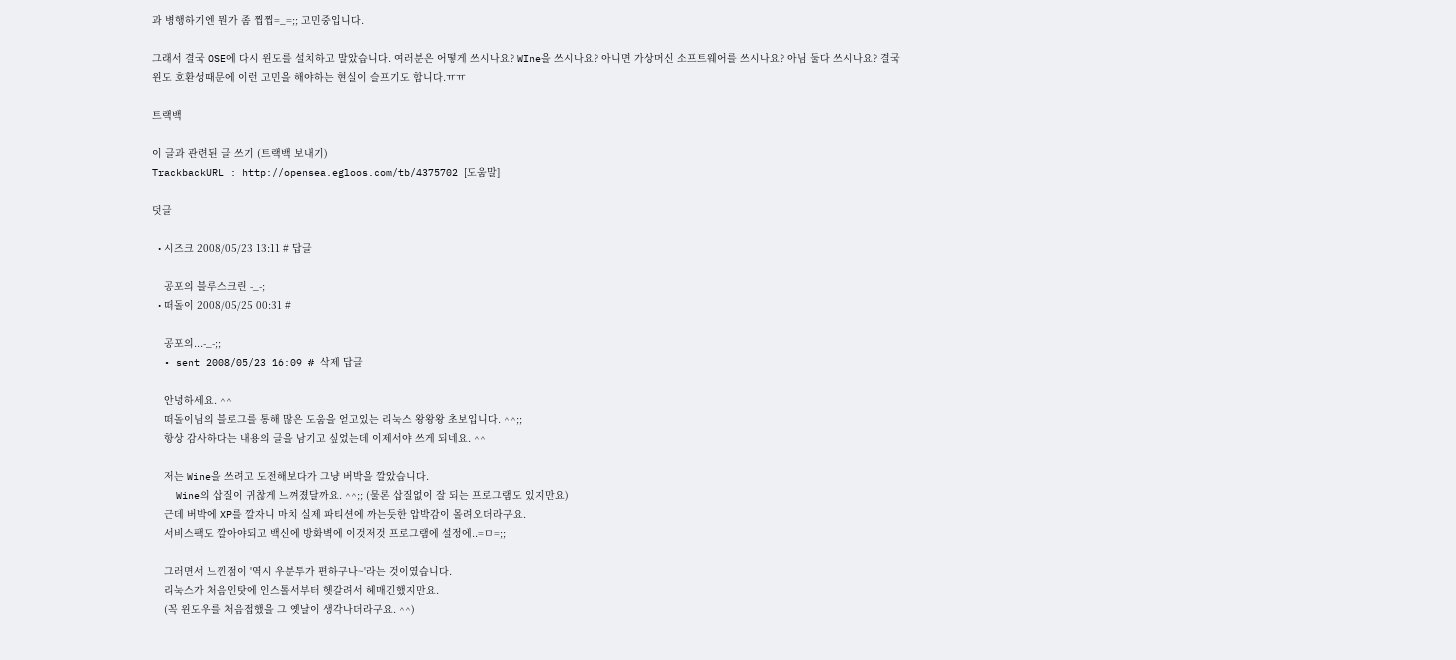과 병행하기엔 뭔가 좀 찝찝=_=;; 고민중입니다.

그래서 결국 OSE에 다시 윈도를 설치하고 말았습니다. 여러분은 어떻게 쓰시나요? WIne을 쓰시나요? 아니면 가상머신 소프트웨어를 쓰시나요? 아님 둘다 쓰시나요? 결국 윈도 호환성때문에 이런 고민을 해야하는 현실이 슬프기도 합니다.ㅠㅠ

트랙백

이 글과 관련된 글 쓰기 (트랙백 보내기)
TrackbackURL : http://opensea.egloos.com/tb/4375702 [도움말]

덧글

  • 시즈크 2008/05/23 13:11 # 답글

    공포의 블루스크린 -_-;
  • 떠돌이 2008/05/25 00:31 #

    공포의...-_-;;
  • sent 2008/05/23 16:09 # 삭제 답글

    안녕하세요. ^^
    떠돌이님의 블로그를 통해 많은 도움을 얻고있는 리눅스 왕왕왕 초보입니다. ^^;;
    항상 감사하다는 내용의 글을 남기고 싶었는데 이제서야 쓰게 되네요. ^^

    저는 Wine을 쓰려고 도전해보다가 그냥 버박을 깔았습니다.
    Wine의 삽질이 귀찮게 느껴졌달까요. ^^;; (물론 삽질없이 잘 되는 프로그램도 있지만요)
    근데 버박에 XP를 깔자니 마치 실제 파티션에 까는듯한 압박감이 몰려오더라구요.
    서비스팩도 깔아야되고 백신에 방화벽에 이것저것 프로그램에 설정에..=ㅁ=;;

    그러면서 느낀점이 '역시 우분투가 편하구나~'라는 것이였습니다.
    리눅스가 처음인탓에 인스톨서부터 헷갈려서 헤매긴했지만요.
    (꼭 윈도우를 처음접했을 그 옛날이 생각나더라구요. ^^)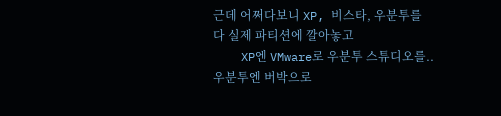근데 어쩌다보니 XP, 비스타, 우분투를 다 실제 파티션에 깔아놓고
    XP엔 VMware로 우분투 스튜디오를.. 우분투엔 버박으로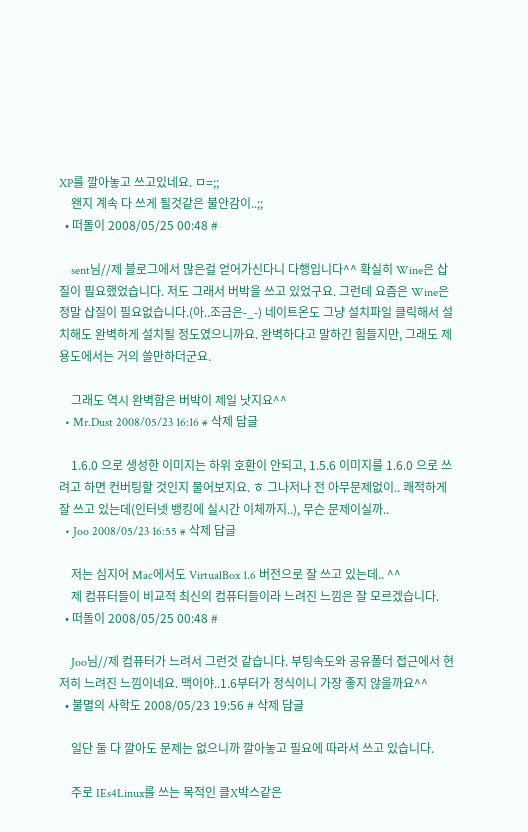XP를 깔아놓고 쓰고있네요. ㅁ=;;
    왠지 계속 다 쓰게 될것같은 불안감이..;;
  • 떠돌이 2008/05/25 00:48 #

    sent님//제 블로그에서 많은걸 얻어가신다니 다행입니다^^ 확실히 Wine은 삽질이 필요했었습니다. 저도 그래서 버박을 쓰고 있었구요. 그런데 요즘은 Wine은 정말 삽질이 필요없습니다.(아..조금은-_-) 네이트온도 그냥 설치파일 클릭해서 설치해도 완벽하게 설치될 정도였으니까요. 완벽하다고 말하긴 힘들지만, 그래도 제용도에서는 거의 쓸만하더군요.

    그래도 역시 완벽함은 버박이 제일 낫지요^^
  • Mr.Dust 2008/05/23 16:16 # 삭제 답글

    1.6.0 으로 생성한 이미지는 하위 호환이 안되고, 1.5.6 이미지를 1.6.0 으로 쓰려고 하면 컨버팅할 것인지 물어보지요. ㅎ 그나저나 전 아무문제없이.. 쾌적하게 잘 쓰고 있는데(인터넷 뱅킹에 실시간 이체까지..), 무슨 문제이실까..
  • Joo 2008/05/23 16:55 # 삭제 답글

    저는 심지어 Mac에서도 VirtualBox 1.6 버전으로 잘 쓰고 있는데.. ^^
    제 컴퓨터들이 비교적 최신의 컴퓨터들이라 느려진 느낌은 잘 모르겠습니다.
  • 떠돌이 2008/05/25 00:48 #

    Joo님//제 컴퓨터가 느려서 그런것 같습니다. 부팅속도와 공유폴더 접근에서 현저히 느려진 느낌이네요. 맥이야..1.6부터가 정식이니 가장 좋지 않을까요^^
  • 불멸의 사학도 2008/05/23 19:56 # 삭제 답글

    일단 둘 다 깔아도 문제는 없으니까 깔아놓고 필요에 따라서 쓰고 있습니다.

    주로 IEs4Linux를 쓰는 목적인 클X박스같은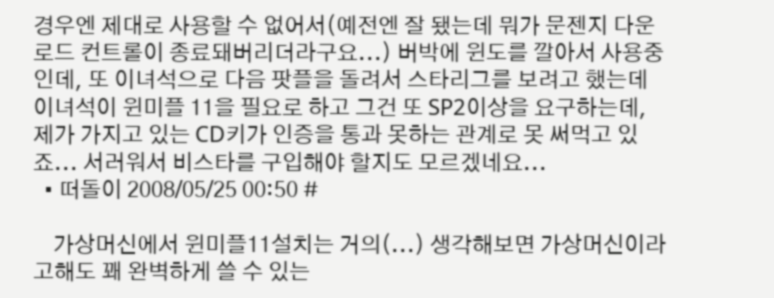경우엔 제대로 사용할 수 없어서(예전엔 잘 됐는데 뭐가 문젠지 다운로드 컨트롤이 종료돼버리더라구요...) 버박에 윈도를 깔아서 사용중인데, 또 이녀석으로 다음 팟플을 돌려서 스타리그를 보려고 했는데 이녀석이 윈미플 11을 필요로 하고 그건 또 SP2이상을 요구하는데, 제가 가지고 있는 CD키가 인증을 통과 못하는 관계로 못 써먹고 있죠... 서러워서 비스타를 구입해야 할지도 모르겠네요...
  • 떠돌이 2008/05/25 00:50 #

    가상머신에서 윈미플11설치는 거의(...) 생각해보면 가상머신이라고해도 꽤 완벽하게 쓸 수 있는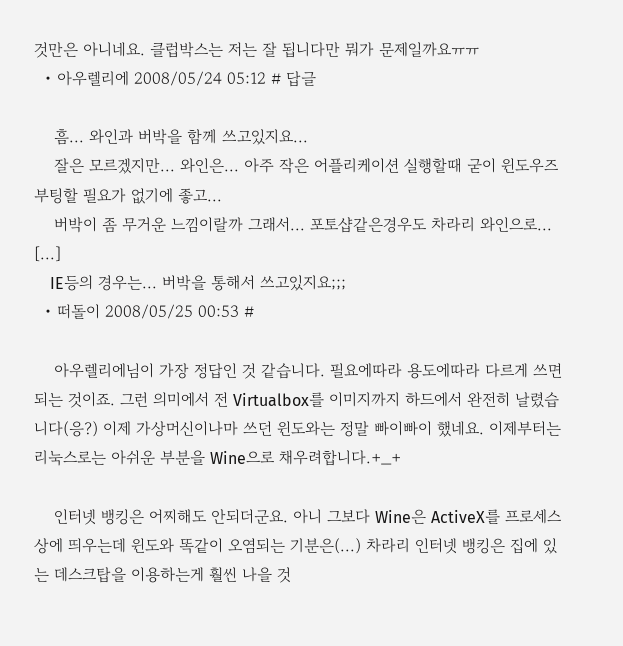것만은 아니네요. 클럽박스는 저는 잘 됩니다만 뭐가 문제일까요ㅠㅠ
  • 아우렐리에 2008/05/24 05:12 # 답글

    흠... 와인과 버박을 함께 쓰고있지요...
    잘은 모르겠지만... 와인은... 아주 작은 어플리케이션 실행할때 굳이 윈도우즈부팅할 필요가 없기에 좋고...
    버박이 좀 무거운 느낌이랄까 그래서... 포토샵같은경우도 차라리 와인으로... [...]
    IE등의 경우는... 버박을 통해서 쓰고있지요;;;
  • 떠돌이 2008/05/25 00:53 #

    아우렐리에님이 가장 정답인 것 같습니다. 필요에따라 용도에따라 다르게 쓰면 되는 것이죠. 그런 의미에서 전 Virtualbox를 이미지까지 하드에서 완전히 날렸습니다(응?) 이제 가상머신이나마 쓰던 윈도와는 정말 빠이빠이 했네요. 이제부터는 리눅스로는 아쉬운 부분을 Wine으로 채우려합니다.+_+

    인터넷 뱅킹은 어찌해도 안되더군요. 아니 그보다 Wine은 ActiveX를 프로세스상에 띄우는데 윈도와 똑같이 오염되는 기분은(...) 차라리 인터넷 뱅킹은 집에 있는 데스크탑을 이용하는게 훨씬 나을 것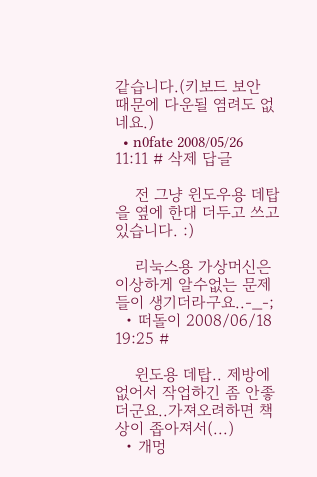같습니다.(키보드 보안 때문에 다운될 염려도 없네요.)
  • n0fate 2008/05/26 11:11 # 삭제 답글

    전 그냥 윈도우용 데탑을 옆에 한대 더두고 쓰고있습니다. :)

    리눅스용 가상머신은 이상하게 알수없는 문제들이 생기더라구요..-_-;
  • 떠돌이 2008/06/18 19:25 #

    윈도용 데탑.. 제방에 없어서 작업하긴 좀 안좋더군요..가져오려하면 책상이 좁아져서(...)
  • 개멍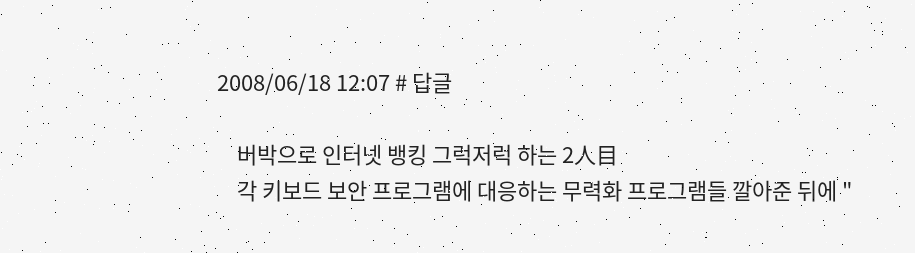2008/06/18 12:07 # 답글

    버박으로 인터넷 뱅킹 그럭저럭 하는 2人目
    각 키보드 보안 프로그램에 대응하는 무력화 프로그램들 깔아준 뒤에 "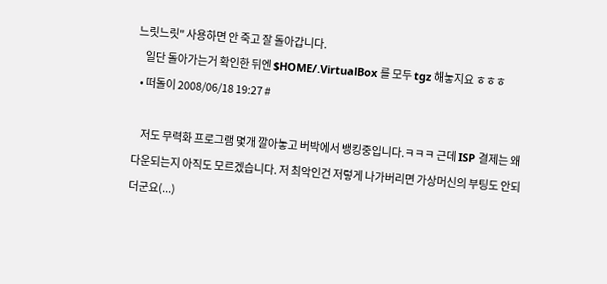느릿느릿" 사용하면 안 죽고 잘 돌아갑니다.
    일단 돌아가는거 확인한 뒤엔 $HOME/.VirtualBox 를 모두 tgz 해놓지요 ㅎㅎㅎ
  • 떠돌이 2008/06/18 19:27 #

    저도 무력화 프로그램 몇개 깔아놓고 버박에서 뱅킹중입니다.ㅋㅋㅋ 근데 ISP 결제는 왜 다운되는지 아직도 모르겠습니다. 저 최악인건 저렇게 나가버리면 가상머신의 부팅도 안되더군요(...)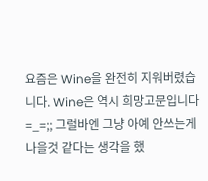요즘은 Wine을 완전히 지워버렸습니다. Wine은 역시 희망고문입니다=_=;; 그럴바엔 그냥 아예 안쓰는게 나을것 같다는 생각을 했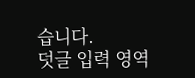습니다.
덧글 입력 영역